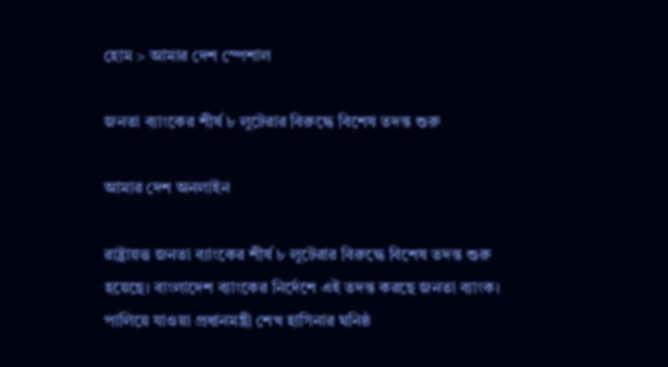হোম > আমার দেশ স্পেশাল

জনতা ব্যাংকের শীর্ষ ৮ লুটেরার বিরুদ্ধে বিশেষ তদন্ত শুরু

আমার দেশ অনলাইন

রাষ্ট্রায়ত্ত জনতা ব্যাংকের শীর্ষ ৮ লুটেরার বিরুদ্ধে বিশেষ তদন্ত শুরু হয়েছে। বাংলাদেশ ব্যাংকের নির্দেশে এই তদন্ত করছে জনতা ব্যাংক। পালিয়ে যাওয়া প্রধানমন্ত্রী শেখ হাসিনার ঘনিষ্ঠ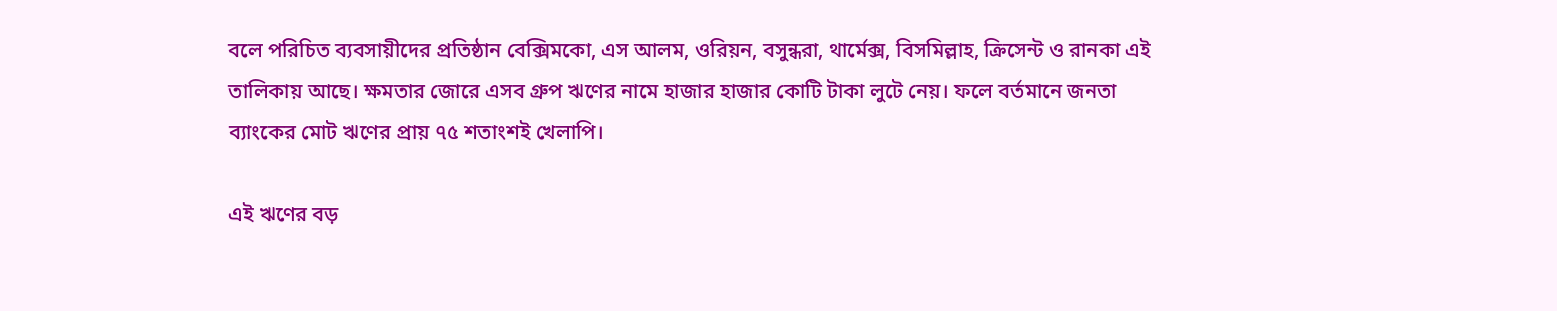বলে পরিচিত ব্যবসায়ীদের প্রতিষ্ঠান বেক্সিমকো, এস আলম, ওরিয়ন, বসুন্ধরা, থার্মেক্স, বিসমিল্লাহ, ক্রিসেন্ট ও রানকা এই তালিকায় আছে। ক্ষমতার জোরে এসব গ্রুপ ঋণের নামে হাজার হাজার কোটি টাকা লুটে নেয়। ফলে বর্তমানে জনতা ব্যাংকের মোট ঋণের প্রায় ৭৫ শতাংশই খেলাপি।

এই ঋণের বড়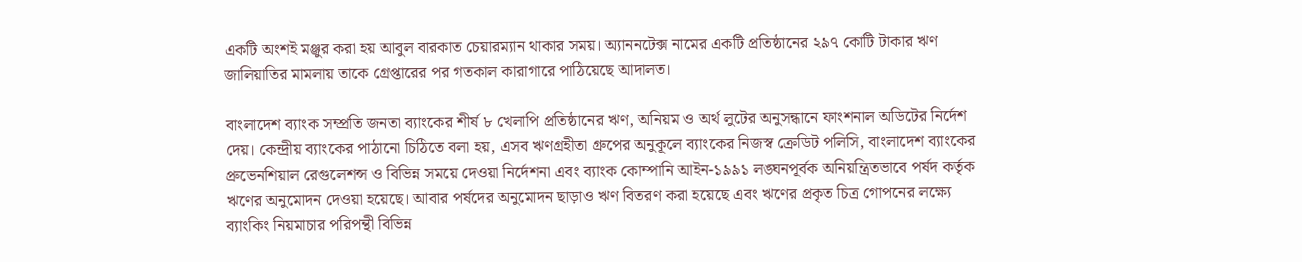একটি অংশই মঞ্জুর করা হয় আবুল বারকাত চেয়ারম্যান থাকার সময়। অ্যাননটেক্স নামের একটি প্রতিষ্ঠানের ২৯৭ কোটি টাকার ঋণ জালিয়াতির মামলায় তাকে গ্রেপ্তারের পর গতকাল কারাগারে পাঠিয়েছে আদালত।

বাংলাদেশ ব্যাংক সম্প্রতি জনতা ব্যাংকের শীর্ষ ৮ খেলাপি প্রতিষ্ঠানের ঋণ, অনিয়ম ও অর্থ লুটের অনুসন্ধানে ফাংশনাল অডিটের নির্দেশ দেয়। কেন্দ্রীয় ব্যাংকের পাঠানো চিঠিতে বলা হয়, এসব ঋণগ্রহীতা গ্রুপের অনুকূলে ব্যাংকের নিজস্ব ক্রেডিট পলিসি, বাংলাদেশ ব্যাংকের প্রুভেনশিয়াল রেগুলেশন্স ও বিভিন্ন সময়ে দেওয়া নির্দেশনা এবং ব্যাংক কোম্পানি আইন-১৯৯১ লঙ্ঘনপূর্বক অনিয়ন্ত্রিতভাবে পর্ষদ কর্তৃক ঋণের অনুমোদন দেওয়া হয়েছে। আবার পর্ষদের অনুমোদন ছাড়াও ঋণ বিতরণ করা হয়েছে এবং ঋণের প্রকৃত চিত্র গোপনের লক্ষ্যে ব্যাংকিং নিয়মাচার পরিপন্থী বিভিন্ন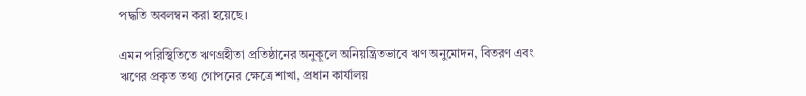পদ্ধতি অবলম্বন করা হয়েছে।

এমন পরিস্থিতিতে ঋণগ্রহীতা প্রতিষ্ঠানের অনুকূলে অনিয়ন্ত্রিতভাবে ঋণ অনুমোদন, বিতরণ এবং ঋণের প্রকৃত তথ্য গোপনের ক্ষেত্রে শাখা, প্রধান কার্যালয়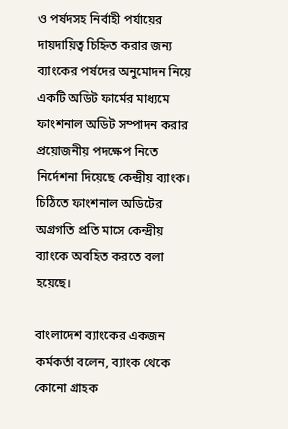ও পর্ষদসহ নির্বাহী পর্যায়ের দায়দায়িত্ব চিহ্নিত করার জন্য ব্যাংকের পর্ষদের অনুমোদন নিয়ে একটি অডিট ফার্মের মাধ্যমে ফাংশনাল অডিট সম্পাদন করার প্রয়োজনীয় পদক্ষেপ নিতে নির্দেশনা দিয়েছে কেন্দ্রীয় ব্যাংক। চিঠিতে ফাংশনাল অডিটের অগ্রগতি প্রতি মাসে কেন্দ্রীয় ব্যাংকে অবহিত করতে বলা হয়েছে।

বাংলাদেশ ব্যাংকের একজন কর্মকর্তা বলেন, ব্যাংক থেকে কোনো গ্রাহক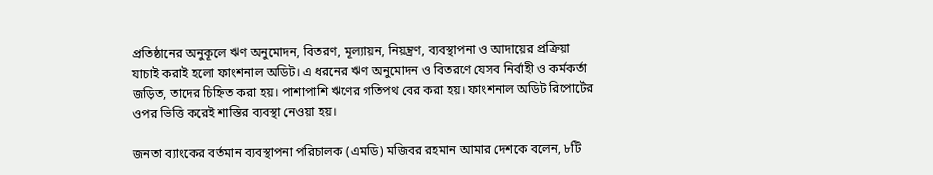প্রতিষ্ঠানের অনুকূলে ঋণ অনুমোদন, বিতরণ, মূল্যায়ন, নিয়ন্ত্রণ, ব্যবস্থাপনা ও আদায়ের প্রক্রিয়া যাচাই করাই হলো ফাংশনাল অডিট। এ ধরনের ঋণ অনুমোদন ও বিতরণে যেসব নির্বাহী ও কর্মকর্তা জড়িত, তাদের চিহ্নিত করা হয়। পাশাপাশি ঋণের গতিপথ বের করা হয়। ফাংশনাল অডিট রিপোর্টের ওপর ভিত্তি করেই শাস্তির ব্যবস্থা নেওয়া হয়।

জনতা ব্যাংকের বর্তমান ব্যবস্থাপনা পরিচালক (এমডি) মজিবর রহমান আমার দেশকে বলেন, ৮টি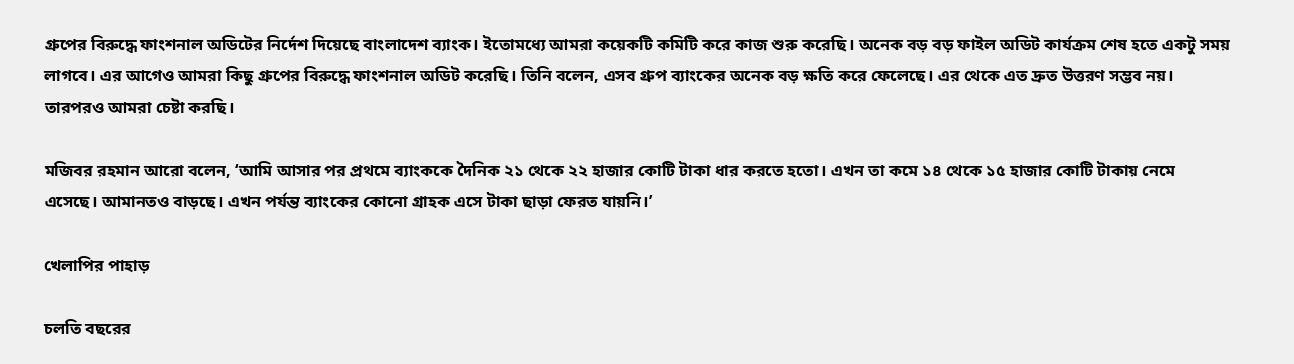গ্রুপের বিরুদ্ধে ফাংশনাল অডিটের নির্দেশ দিয়েছে বাংলাদেশ ব্যাংক। ইতোমধ্যে আমরা কয়েকটি কমিটি করে কাজ শুরু করেছি। অনেক বড় বড় ফাইল অডিট কার্যক্রম শেষ হতে একটু সময় লাগবে। এর আগেও আমরা কিছু গ্রুপের বিরুদ্ধে ফাংশনাল অডিট করেছি। তিনি বলেন, এসব গ্রুপ ব্যাংকের অনেক বড় ক্ষতি করে ফেলেছে। এর থেকে এত দ্রুত উত্তরণ সম্ভব নয়। তারপরও আমরা চেষ্টা করছি।

মজিবর রহমান আরো বলেন, ‘আমি আসার পর প্রথমে ব্যাংককে দৈনিক ২১ থেকে ২২ হাজার কোটি টাকা ধার করতে হতো। এখন তা কমে ১৪ থেকে ১৫ হাজার কোটি টাকায় নেমে এসেছে। আমানতও বাড়ছে। এখন পর্যন্ত ব্যাংকের কোনো গ্রাহক এসে টাকা ছাড়া ফেরত যায়নি।’

খেলাপির পাহাড়

চলতি বছরের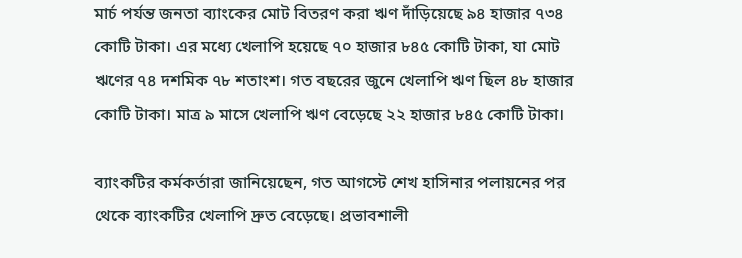মার্চ পর্যন্ত জনতা ব্যাংকের মোট বিতরণ করা ঋণ দাঁড়িয়েছে ৯৪ হাজার ৭৩৪ কোটি টাকা। এর মধ্যে খেলাপি হয়েছে ৭০ হাজার ৮৪৫ কোটি টাকা, যা মোট ঋণের ৭৪ দশমিক ৭৮ শতাংশ। গত বছরের জুনে খেলাপি ঋণ ছিল ৪৮ হাজার কোটি টাকা। মাত্র ৯ মাসে খেলাপি ঋণ বেড়েছে ২২ হাজার ৮৪৫ কোটি টাকা।

ব্যাংকটির কর্মকর্তারা জানিয়েছেন, গত আগস্টে শেখ হাসিনার পলায়নের পর থেকে ব্যাংকটির খেলাপি দ্রুত বেড়েছে। প্রভাবশালী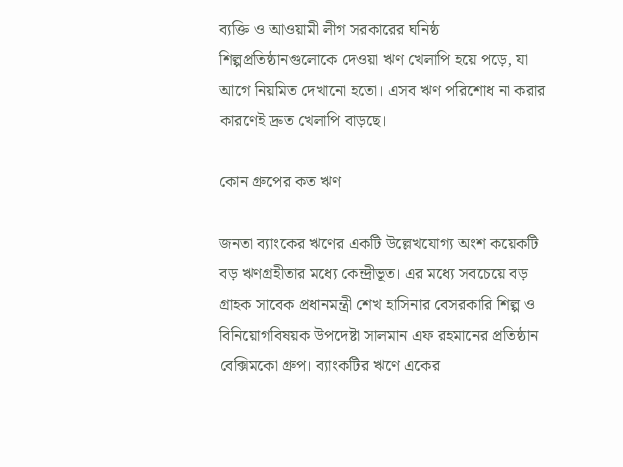ব্যক্তি ও আওয়ামী লীগ সরকারের ঘনিষ্ঠ শিল্পপ্রতিষ্ঠানগুলোকে দেওয়া ঋণ খেলাপি হয়ে পড়ে, যা আগে নিয়মিত দেখানো হতো। এসব ঋণ পরিশোধ না করার কারণেই দ্রুত খেলাপি বাড়ছে।

কোন গ্রুপের কত ঋণ

জনতা ব্যাংকের ঋণের একটি উল্লেখযোগ্য অংশ কয়েকটি বড় ঋণগ্রহীতার মধ্যে কেন্দ্রীভূত। এর মধ্যে সবচেয়ে বড় গ্রাহক সাবেক প্রধানমন্ত্রী শেখ হাসিনার বেসরকারি শিল্প ও বিনিয়োগবিষয়ক উপদেষ্টা সালমান এফ রহমানের প্রতিষ্ঠান বেক্সিমকো গ্রুপ। ব্যাংকটির ঋণে একের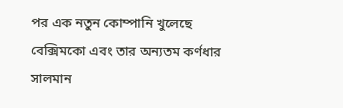পর এক নতুন কোম্পানি খুলেছে বেক্সিমকো এবং তার অন্যতম কর্ণধার সালমান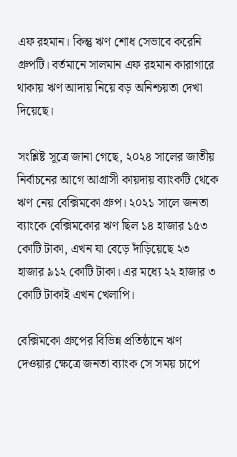এফ রহমান। কিন্তু ঋণ শোধ সেভাবে করেনি গ্রুপটি। বর্তমানে সালমান এফ রহমান কারাগারে থাকায় ঋণ আদায় নিয়ে বড় অনিশ্চয়তা দেখা দিয়েছে।

সংশ্লিষ্ট সূত্রে জানা গেছে, ২০২৪ সালের জাতীয় নির্বাচনের আগে আগ্রাসী কায়দায় ব্যাংকটি থেকে ঋণ নেয় বেক্সিমকো গ্রুপ। ২০২১ সালে জনতা ব্যাংকে বেক্সিমকোর ঋণ ছিল ১৪ হাজার ১৫৩ কোটি টাকা, এখন যা বেড়ে দাঁড়িয়েছে ২৩ হাজার ৯১২ কোটি টাকা। এর মধ্যে ২২ হাজার ৩ কোটি টাকাই এখন খেলাপি।

বেক্সিমকো গ্রুপের বিভিন্ন প্রতিষ্ঠানে ঋণ দেওয়ার ক্ষেত্রে জনতা ব্যাংক সে সময় চাপে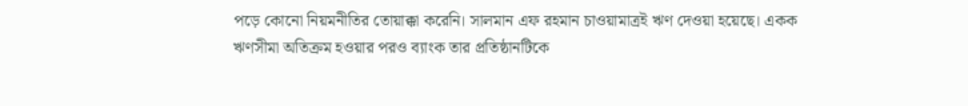পড়ে কোনো নিয়মনীতির তোয়াক্কা করেনি। সালমান এফ রহমান চাওয়ামাত্রই ঋণ দেওয়া হয়েছে। একক ঋণসীমা অতিক্রম হওয়ার পরও ব্যাংক তার প্রতিষ্ঠানটিকে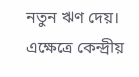নতুন ঋণ দেয়। এক্ষেত্রে কেন্দ্রীয়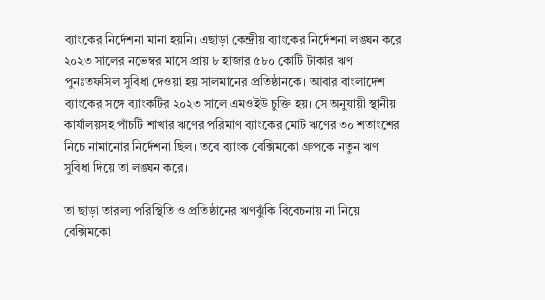ব্যাংকের নির্দেশনা মানা হয়নি। এছাড়া কেন্দ্রীয় ব্যাংকের নির্দেশনা লঙ্ঘন করে ২০২৩ সালের নভেম্বর মাসে প্রায় ৮ হাজার ৫৮০ কোটি টাকার ঋণ পুনঃতফসিল সুবিধা দেওয়া হয় সালমানের প্রতিষ্ঠানকে। আবার বাংলাদেশ ব্যাংকের সঙ্গে ব্যাংকটির ২০২৩ সালে এমওইউ চুক্তি হয়। সে অনুযায়ী স্থানীয় কার্যালয়সহ পাঁচটি শাখার ঋণের পরিমাণ ব্যাংকের মোট ঋণের ৩০ শতাংশের নিচে নামানোর নির্দেশনা ছিল। তবে ব্যাংক বেক্সিমকো গ্রুপকে নতুন ঋণ সুবিধা দিয়ে তা লঙ্ঘন করে।

তা ছাড়া তারল্য পরিস্থিতি ও প্রতিষ্ঠানের ঋণঝুঁকি বিবেচনায় না নিয়ে বেক্সিমকো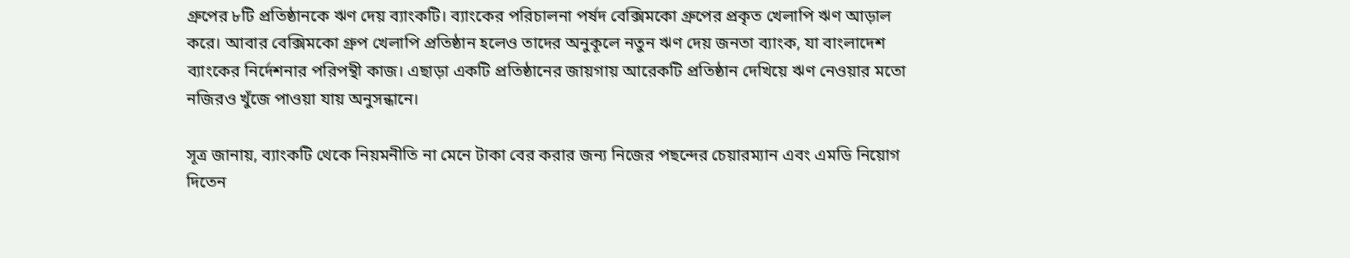গ্রুপের ৮টি প্রতিষ্ঠানকে ঋণ দেয় ব্যাংকটি। ব্যাংকের পরিচালনা পর্ষদ বেক্সিমকো গ্রুপের প্রকৃত খেলাপি ঋণ আড়াল করে। আবার বেক্সিমকো গ্রুপ খেলাপি প্রতিষ্ঠান হলেও তাদের অনুকূলে নতুন ঋণ দেয় জনতা ব্যাংক, যা বাংলাদেশ ব্যাংকের নির্দেশনার পরিপন্থী কাজ। এছাড়া একটি প্রতিষ্ঠানের জায়গায় আরেকটি প্রতিষ্ঠান দেখিয়ে ঋণ নেওয়ার মতো নজিরও খুঁজে পাওয়া যায় অনুসন্ধানে।

সূত্র জানায়, ব্যাংকটি থেকে নিয়মনীতি না মেনে টাকা বের করার জন্য নিজের পছন্দের চেয়ারম্যান এবং এমডি নিয়োগ দিতেন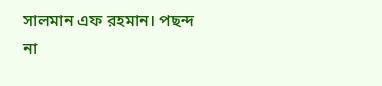সালমান এফ রহমান। পছন্দ না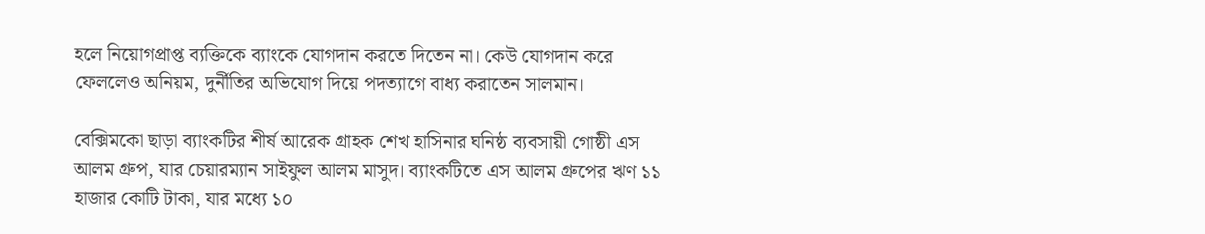হলে নিয়োগপ্রাপ্ত ব্যক্তিকে ব্যাংকে যোগদান করতে দিতেন না। কেউ যোগদান করে ফেললেও অনিয়ম, দুর্নীতির অভিযোগ দিয়ে পদত্যাগে বাধ্য করাতেন সালমান।

বেক্সিমকো ছাড়া ব্যাংকটির শীর্ষ আরেক গ্রাহক শেখ হাসিনার ঘনিষ্ঠ ব্যবসায়ী গোষ্ঠী এস আলম গ্রুপ, যার চেয়ারম্যান সাইফুল আলম মাসুদ। ব্যাংকটিতে এস আলম গ্রুপের ঋণ ১১ হাজার কোটি টাকা, যার মধ্যে ১০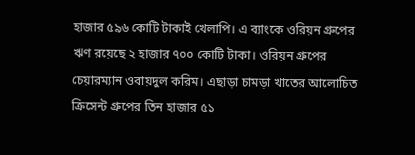হাজার ৫৯৬ কোটি টাকাই খেলাপি। এ ব্যাংকে ওরিয়ন গ্রুপের ঋণ রয়েছে ২ হাজার ৭০০ কোটি টাকা। ওরিয়ন গ্রুপের চেয়ারম্যান ওবায়দুল করিম। এছাড়া চামড়া খাতের আলোচিত ক্রিসেন্ট গ্রুপের তিন হাজার ৫১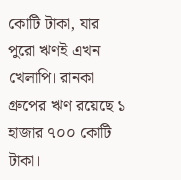কোটি টাকা, যার পুরো ঋণই এখন খেলাপি। রানকা গ্রুপের ঋণ রয়েছে ১ হাজার ৭০০ কোটি টাকা।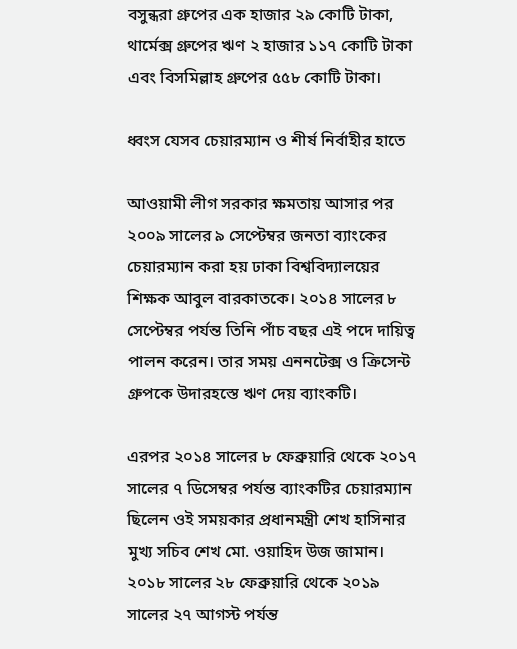বসুন্ধরা গ্রুপের এক হাজার ২৯ কোটি টাকা, থার্মেক্স গ্রুপের ঋণ ২ হাজার ১১৭ কোটি টাকা এবং বিসমিল্লাহ গ্রুপের ৫৫৮ কোটি টাকা।

ধ্বংস যেসব চেয়ারম্যান ও শীর্ষ নির্বাহীর হাতে

আওয়ামী লীগ সরকার ক্ষমতায় আসার পর ২০০৯ সালের ৯ সেপ্টেম্বর জনতা ব্যাংকের চেয়ারম্যান করা হয় ঢাকা বিশ্ববিদ্যালয়ের শিক্ষক আবুল বারকাতকে। ২০১৪ সালের ৮ সেপ্টেম্বর পর্যন্ত তিনি পাঁচ বছর এই পদে দায়িত্ব পালন করেন। তার সময় এননটেক্স ও ক্রিসেন্ট গ্রুপকে উদারহস্তে ঋণ দেয় ব্যাংকটি।

এরপর ২০১৪ সালের ৮ ফেব্রুয়ারি থেকে ২০১৭ সালের ৭ ডিসেম্বর পর্যন্ত ব্যাংকটির চেয়ারম্যান ছিলেন ওই সময়কার প্রধানমন্ত্রী শেখ হাসিনার মুখ্য সচিব শেখ মো. ওয়াহিদ উজ জামান। ২০১৮ সালের ২৮ ফেব্রুয়ারি থেকে ২০১৯ সালের ২৭ আগস্ট পর্যন্ত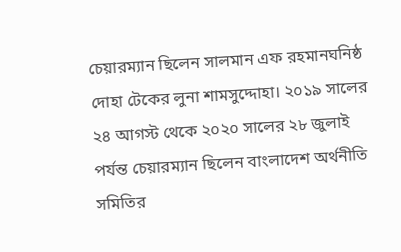চেয়ারম্যান ছিলেন সালমান এফ রহমানঘনিষ্ঠ দোহা টেকের লুনা শামসুদ্দোহা। ২০১৯ সালের ২৪ আগস্ট থেকে ২০২০ সালের ২৮ জুলাই পর্যন্ত চেয়ারম্যান ছিলেন বাংলাদেশ অর্থনীতি সমিতির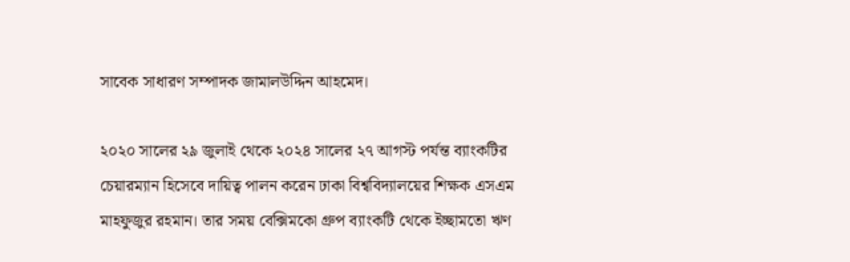সাবেক সাধারণ সম্পাদক জামালউদ্দিন আহমেদ।

২০২০ সালের ২৯ জুলাই থেকে ২০২৪ সালের ২৭ আগস্ট পর্যন্ত ব্যাংকটির চেয়ারম্যান হিসেবে দায়িত্ব পালন করেন ঢাকা বিশ্ববিদ্যালয়ের শিক্ষক এসএম মাহফুজুর রহমান। তার সময় বেক্সিমকো গ্রুপ ব্যাংকটি থেকে ইচ্ছামতো ঋণ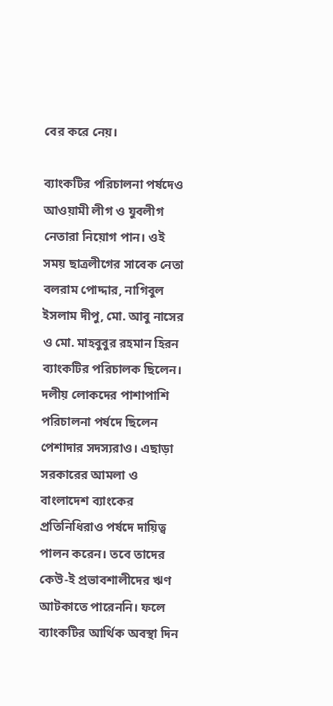বের করে নেয়।

ব্যাংকটির পরিচালনা পর্ষদেও আওয়ামী লীগ ও যুবলীগ নেতারা নিয়োগ পান। ওই সময় ছাত্রলীগের সাবেক নেতা বলরাম পোদ্দার, নাগিবুল ইসলাম দীপু, মো. আবু নাসের ও মো. মাহবুবুর রহমান হিরন ব্যাংকটির পরিচালক ছিলেন। দলীয় লোকদের পাশাপাশি পরিচালনা পর্ষদে ছিলেন পেশাদার সদস্যরাও। এছাড়া সরকারের আমলা ও বাংলাদেশ ব্যাংকের প্রতিনিধিরাও পর্ষদে দায়িত্ব পালন করেন। তবে তাদের কেউ-ই প্রভাবশালীদের ঋণ আটকাতে পারেননি। ফলে ব্যাংকটির আর্থিক অবস্থা দিন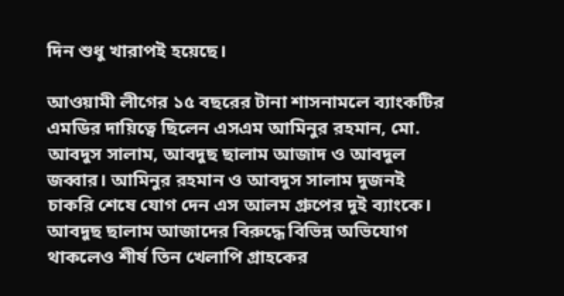দিন শুধু খারাপই হয়েছে।

আওয়ামী লীগের ১৫ বছরের টানা শাসনামলে ব্যাংকটির এমডির দায়িত্বে ছিলেন এসএম আমিনুর রহমান, মো. আবদুস সালাম, আবদুছ ছালাম আজাদ ও আবদুল জব্বার। আমিনুর রহমান ও আবদুস সালাম দুজনই চাকরি শেষে যোগ দেন এস আলম গ্রুপের দুই ব্যাংকে। আবদুছ ছালাম আজাদের বিরুদ্ধে বিভিন্ন অভিযোগ থাকলেও শীর্ষ তিন খেলাপি গ্রাহকের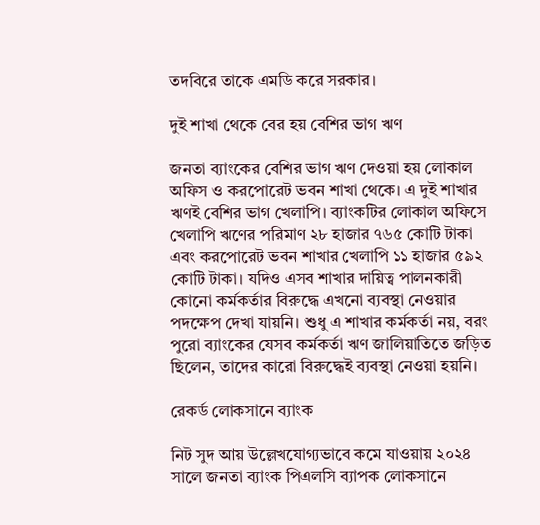তদবিরে তাকে এমডি করে সরকার।

দুই শাখা থেকে বের হয় বেশির ভাগ ঋণ

জনতা ব্যাংকের বেশির ভাগ ঋণ দেওয়া হয় লোকাল অফিস ও করপোরেট ভবন শাখা থেকে। এ দুই শাখার ঋণই বেশির ভাগ খেলাপি। ব্যাংকটির লোকাল অফিসে খেলাপি ঋণের পরিমাণ ২৮ হাজার ৭৬৫ কোটি টাকা এবং করপোরেট ভবন শাখার খেলাপি ১১ হাজার ৫৯২ কোটি টাকা। যদিও এসব শাখার দায়িত্ব পালনকারী কোনো কর্মকর্তার বিরুদ্ধে এখনো ব্যবস্থা নেওয়ার পদক্ষেপ দেখা যায়নি। শুধু এ শাখার কর্মকর্তা নয়, বরং পুরো ব্যাংকের যেসব কর্মকর্তা ঋণ জালিয়াতিতে জড়িত ছিলেন, তাদের কারো বিরুদ্ধেই ব্যবস্থা নেওয়া হয়নি।

রেকর্ড লোকসানে ব্যাংক

নিট সুদ আয় উল্লেখযোগ্যভাবে কমে যাওয়ায় ২০২৪ সালে জনতা ব্যাংক পিএলসি ব্যাপক লোকসানে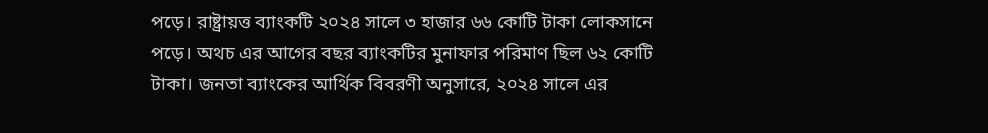পড়ে। রাষ্ট্রায়ত্ত ব্যাংকটি ২০২৪ সালে ৩ হাজার ৬৬ কোটি টাকা লোকসানে পড়ে। অথচ এর আগের বছর ব্যাংকটির মুনাফার পরিমাণ ছিল ৬২ কোটি টাকা। জনতা ব্যাংকের আর্থিক বিবরণী অনুসারে, ২০২৪ সালে এর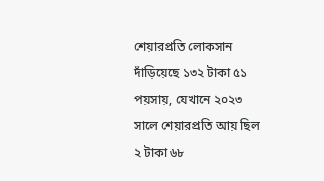শেয়ারপ্রতি লোকসান দাঁড়িয়েছে ১৩২ টাকা ৫১ পয়সায়, যেখানে ২০২৩ সালে শেয়ারপ্রতি আয় ছিল ২ টাকা ৬৮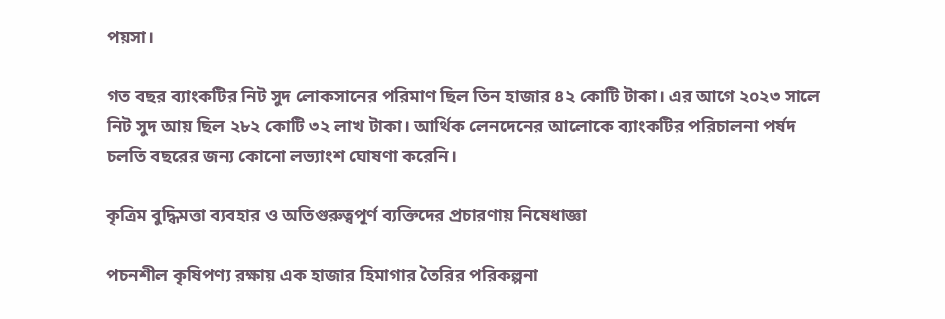পয়সা।

গত বছর ব্যাংকটির নিট সুদ লোকসানের পরিমাণ ছিল তিন হাজার ৪২ কোটি টাকা। এর আগে ২০২৩ সালে নিট সুদ আয় ছিল ২৮২ কোটি ৩২ লাখ টাকা। আর্থিক লেনদেনের আলোকে ব্যাংকটির পরিচালনা পর্ষদ চলতি বছরের জন্য কোনো লভ্যাংশ ঘোষণা করেনি।

কৃত্রিম বুদ্ধিমত্তা ব্যবহার ও অতিগুরুত্বপূর্ণ ব্যক্তিদের প্রচারণায় নিষেধাজ্ঞা

পচনশীল কৃষিপণ্য রক্ষায় এক হাজার হিমাগার তৈরির পরিকল্পনা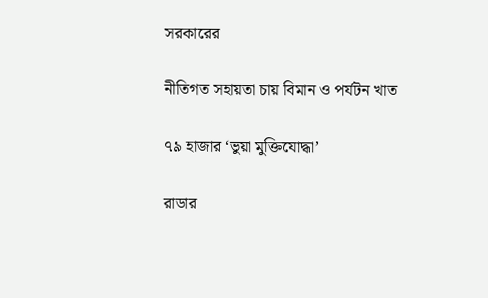সরকারের

নীতিগত সহায়তা চায় বিমান ও পর্যটন খাত

৭৯ হাজার ‘ভুয়া মুক্তিযোদ্ধা’

রাডার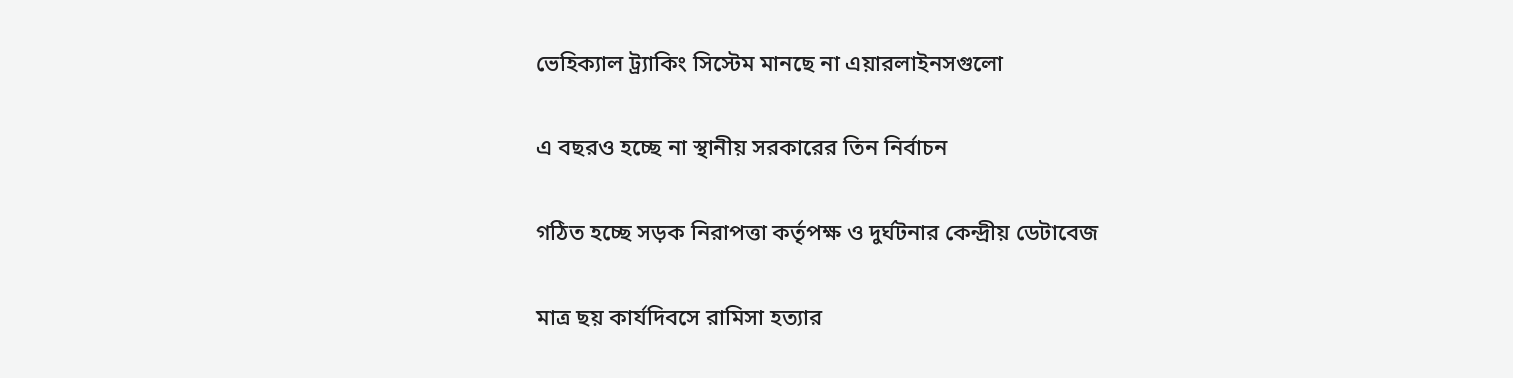ভেহিক্যাল ট্র্যাকিং সিস্টেম মানছে না এয়ারলাইনসগুলো

এ বছরও হচ্ছে না স্থানীয় সরকারের তিন নির্বাচন

গঠিত হচ্ছে সড়ক নিরাপত্তা কর্তৃপক্ষ ও দুর্ঘটনার কেন্দ্রীয় ডেটাবেজ

মাত্র ছয় কার্যদিবসে রামিসা হত্যার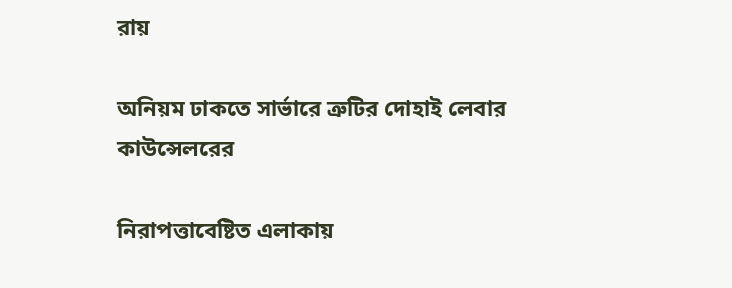রায়

অনিয়ম ঢাকতে সার্ভারে ত্রুটির দোহাই লেবার কাউন্সেলরের

নিরাপত্তাবেষ্টিত এলাকায়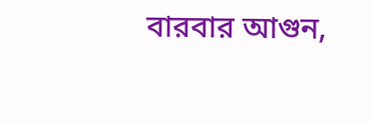বারবার আগুন,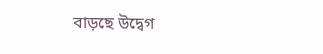বাড়ছে উদ্বেগ